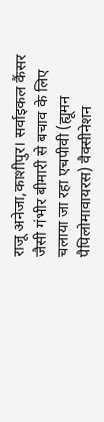राजू अनेजा,काशीपुर। सर्वाइकल कैंसर जैसी गंभीर बीमारी से बचाव के लिए चलाया जा रहा एचपीवी (ह्यूमन पैपिलोमावायरस) वैक्सीनेशन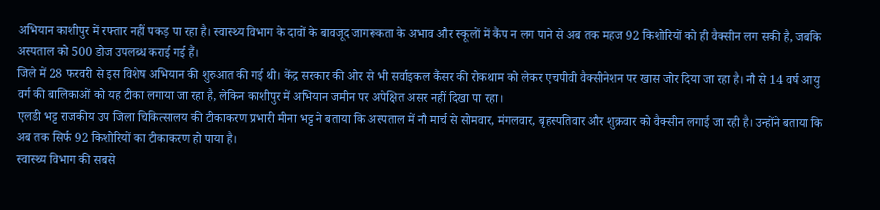अभियान काशीपुर में रफ्तार नहीं पकड़ पा रहा है। स्वास्थ्य विभाग के दावों के बावजूद जागरूकता के अभाव और स्कूलों में कैंप न लग पाने से अब तक महज 92 किशोरियों को ही वैक्सीन लग सकी है, जबकि अस्पताल को 500 डोज उपलब्ध कराई गई हैं।
जिले में 28 फरवरी से इस विशेष अभियान की शुरुआत की गई थी। केंद्र सरकार की ओर से भी सर्वाइकल कैंसर की रोकथाम को लेकर एचपीवी वैक्सीनेशन पर खास जोर दिया जा रहा है। नौ से 14 वर्ष आयु वर्ग की बालिकाओं को यह टीका लगाया जा रहा है, लेकिन काशीपुर में अभियान जमीन पर अपेक्षित असर नहीं दिखा पा रहा।
एलडी भट्ट राजकीय उप जिला चिकित्सालय की टीकाकरण प्रभारी मीना भट्ट ने बताया कि अस्पताल में नौ मार्च से सोमवार, मंगलवार, बृहस्पतिवार और शुक्रवार को वैक्सीन लगाई जा रही है। उन्होंने बताया कि अब तक सिर्फ 92 किशोरियों का टीकाकरण हो पाया है।
स्वास्थ्य विभाग की सबसे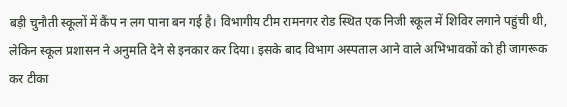बड़ी चुनौती स्कूलों में कैंप न लग पाना बन गई है। विभागीय टीम रामनगर रोड स्थित एक निजी स्कूल में शिविर लगाने पहुंची थी, लेकिन स्कूल प्रशासन ने अनुमति देने से इनकार कर दिया। इसके बाद विभाग अस्पताल आने वाले अभिभावकों को ही जागरूक कर टीका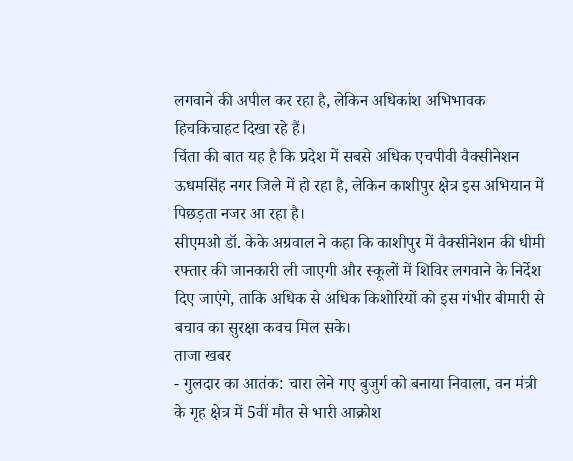लगवाने की अपील कर रहा है, लेकिन अधिकांश अभिभावक हिचकिचाहट दिखा रहे हैं।
चिंता की बात यह है कि प्रदेश में सबसे अधिक एचपीवी वैक्सीनेशन ऊधमसिंह नगर जिले में हो रहा है, लेकिन काशीपुर क्षेत्र इस अभियान में पिछड़ता नजर आ रहा है।
सीएमओ डॉ. केके अग्रवाल ने कहा कि काशीपुर में वैक्सीनेशन की धीमी रफ्तार की जानकारी ली जाएगी और स्कूलों में शिविर लगवाने के निर्देश दिए जाएंगे, ताकि अधिक से अधिक किशोरियों को इस गंभीर बीमारी से बचाव का सुरक्षा कवच मिल सके।
ताजा खबर
- गुलदार का आतंक: चारा लेने गए बुजुर्ग को बनाया निवाला, वन मंत्री के गृह क्षेत्र में 5वीं मौत से भारी आक्रोश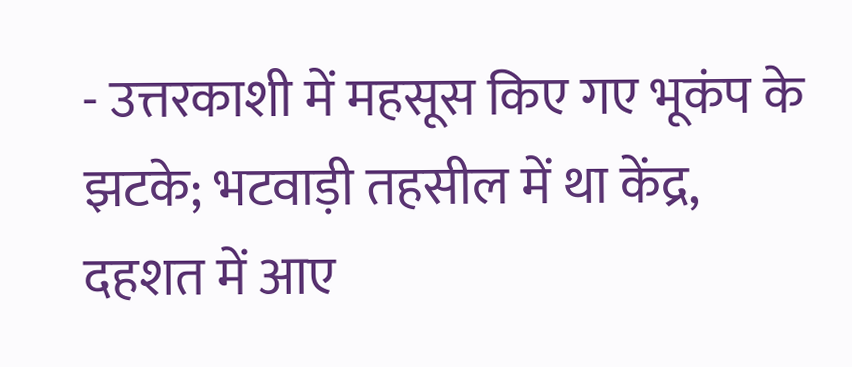- उत्तरकाशी में महसूस किए गए भूकंप के झटके; भटवाड़ी तहसील में था केंद्र, दहशत में आए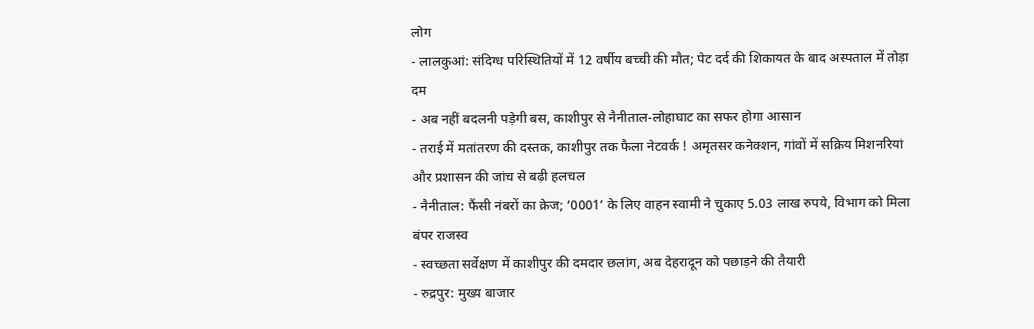लोग
- लालकुआं: संदिग्ध परिस्थितियों में 12 वर्षीय बच्ची की मौत; पेट दर्द की शिकायत के बाद अस्पताल में तोड़ा दम
- अब नहीं बदलनी पड़ेगी बस, काशीपुर से नैनीताल-लोहाघाट का सफर होगा आसान
- तराई में मतांतरण की दस्तक, काशीपुर तक फैला नेटवर्क ! अमृतसर कनेक्शन, गांवों में सक्रिय मिशनरियां और प्रशासन की जांच से बढ़ी हलचल
- नैनीताल: फैंसी नंबरों का क्रेज; ‘0001’ के लिए वाहन स्वामी ने चुकाए 5.03 लाख रुपये, विभाग को मिला बंपर राजस्व
- स्वच्छता सर्वेक्षण में काशीपुर की दमदार छलांग, अब देहरादून को पछाड़ने की तैयारी
- रुद्रपुर: मुख्य बाजार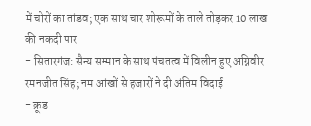में चोरों का तांडव; एक साथ चार शोरूमों के ताले तोड़कर 10 लाख की नकदी पार
- सितारगंज: सैन्य सम्मान के साथ पंचतत्व में विलीन हुए अग्निवीर रमनजीत सिंह; नम आंखों से हजारों ने दी अंतिम विदाई
- क्रूड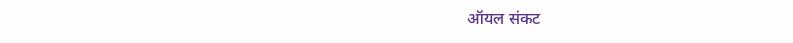ऑयल संकट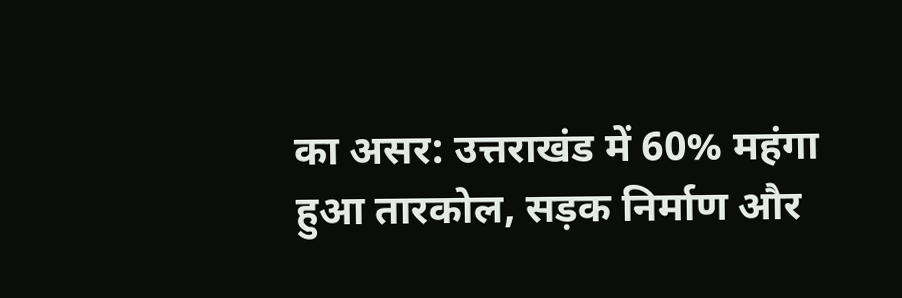का असर: उत्तराखंड में 60% महंगा हुआ तारकोल, सड़क निर्माण और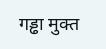गड्ढा मुक्त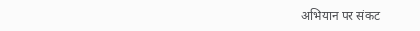अभियान पर संकट